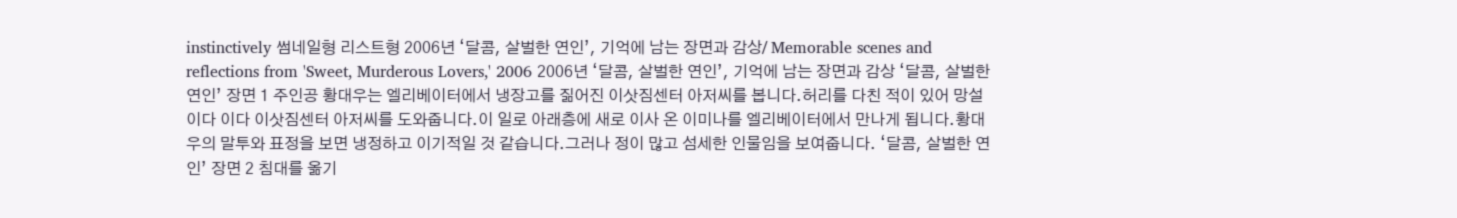instinctively 썸네일형 리스트형 2006년 ‘달콤, 살벌한 연인’, 기억에 남는 장면과 감상/ Memorable scenes and reflections from 'Sweet, Murderous Lovers,' 2006 2006년 ‘달콤, 살벌한 연인’, 기억에 남는 장면과 감상 ‘달콤, 살벌한 연인’ 장면 1 주인공 황대우는 엘리베이터에서 냉장고를 짊어진 이삿짐센터 아저씨를 봅니다.허리를 다친 적이 있어 망설이다 이다 이삿짐센터 아저씨를 도와줍니다.이 일로 아래층에 새로 이사 온 이미나를 엘리베이터에서 만나게 됩니다.황대우의 말투와 표정을 보면 냉정하고 이기적일 것 같습니다.그러나 정이 많고 섬세한 인물임을 보여줍니다. ‘달콤, 살벌한 연인’ 장면 2 침대를 옮기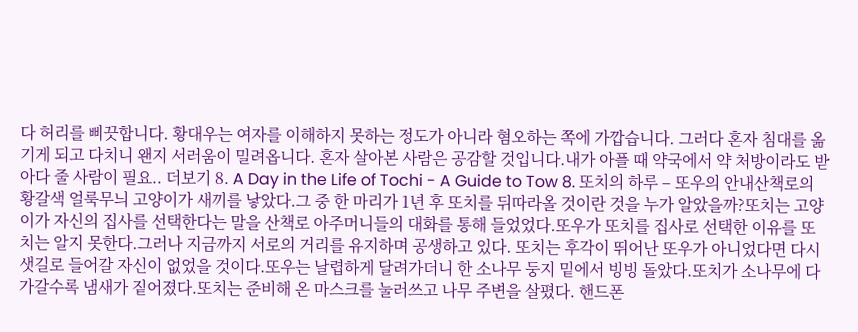다 허리를 삐끗합니다. 황대우는 여자를 이해하지 못하는 정도가 아니라 혐오하는 쪽에 가깝습니다. 그러다 혼자 침대를 옮기게 되고 다치니 왠지 서러움이 밀려옵니다. 혼자 살아본 사람은 공감할 것입니다.내가 아플 때 약국에서 약 처방이라도 받아다 줄 사람이 필요.. 더보기 8. A Day in the Life of Tochi - A Guide to Tow 8. 또치의 하루 – 또우의 안내산책로의 황갈색 얼룩무늬 고양이가 새끼를 낳았다.그 중 한 마리가 1년 후 또치를 뒤따라올 것이란 것을 누가 알았을까?또치는 고양이가 자신의 집사를 선택한다는 말을 산책로 아주머니들의 대화를 통해 들었었다.또우가 또치를 집사로 선택한 이유를 또치는 알지 못한다.그러나 지금까지 서로의 거리를 유지하며 공생하고 있다. 또치는 후각이 뛰어난 또우가 아니었다면 다시 샛길로 들어갈 자신이 없었을 것이다.또우는 날렵하게 달려가더니 한 소나무 둥지 밑에서 빙빙 돌았다.또치가 소나무에 다가갈수록 냄새가 짙어졌다.또치는 준비해 온 마스크를 눌러쓰고 나무 주변을 살폈다. 핸드폰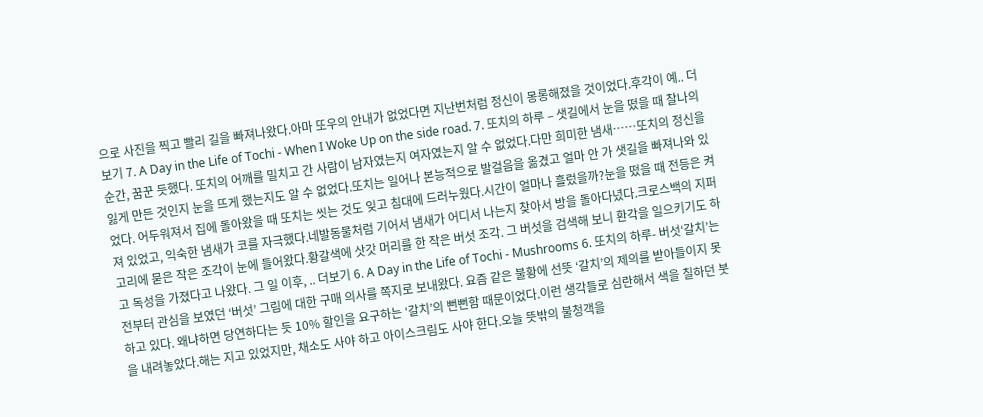으로 사진을 찍고 빨리 길을 빠져나왔다.아마 또우의 안내가 없었다면 지난번처럼 정신이 몽롱해졌을 것이었다.후각이 예.. 더보기 7. A Day in the Life of Tochi - When I Woke Up on the side road. 7. 또치의 하루 – 샛길에서 눈을 떴을 때 찰나의 순간, 꿈꾼 듯했다. 또치의 어깨를 밀치고 간 사람이 남자였는지 여자였는지 알 수 없었다.다만 희미한 냄새……또치의 정신을 잃게 만든 것인지 눈을 뜨게 했는지도 알 수 없었다.또치는 일어나 본능적으로 발걸음을 옮겼고 얼마 안 가 샛길을 빠져나와 있었다. 어두워져서 집에 돌아왔을 때 또치는 씻는 것도 잊고 침대에 드러누웠다.시간이 얼마나 흘렀을까?눈을 떴을 때 전등은 켜져 있었고, 익숙한 냄새가 코를 자극했다.네발동물처럼 기어서 냄새가 어디서 나는지 찾아서 방을 돌아다녔다.크로스백의 지퍼 고리에 묻은 작은 조각이 눈에 들어왔다.황갈색에 삿갓 머리를 한 작은 버섯 조각. 그 버섯을 검색해 보니 환각을 일으키기도 하고 독성을 가졌다고 나왔다. 그 일 이후, .. 더보기 6. A Day in the Life of Tochi - Mushrooms 6. 또치의 하루- 버섯‘갈치’는 전부터 관심을 보였던 ‘버섯’ 그림에 대한 구매 의사를 쪽지로 보내왔다. 요즘 같은 불황에 선뜻 ‘갈치’의 제의를 받아들이지 못하고 있다. 왜냐하면 당연하다는 듯 10% 할인을 요구하는 ‘갈치’의 뻔뻔함 때문이었다.이런 생각들로 심란해서 색을 칠하던 붓을 내려놓았다.해는 지고 있었지만, 채소도 사야 하고 아이스크림도 사야 한다.오늘 뜻밖의 불청객을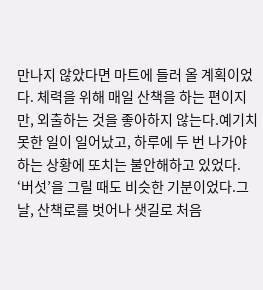만나지 않았다면 마트에 들러 올 계획이었다. 체력을 위해 매일 산책을 하는 편이지만, 외출하는 것을 좋아하지 않는다.예기치 못한 일이 일어났고, 하루에 두 번 나가야 하는 상황에 또치는 불안해하고 있었다. ‘버섯’을 그릴 때도 비슷한 기분이었다.그날, 산책로를 벗어나 샛길로 처음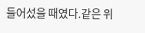들어섰을 때였다.같은 위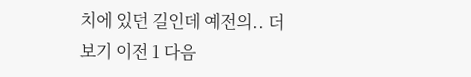치에 있던 길인데 예전의.. 더보기 이전 1 다음